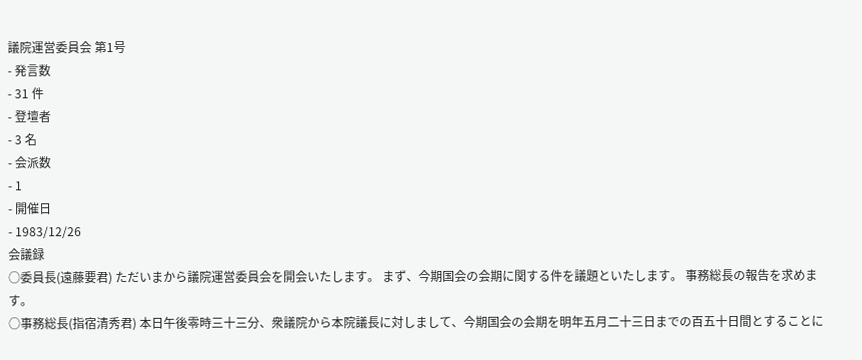議院運営委員会 第1号
- 発言数
- 31 件
- 登壇者
- 3 名
- 会派数
- 1
- 開催日
- 1983/12/26
会議録
○委員長(遠藤要君) ただいまから議院運営委員会を開会いたします。 まず、今期国会の会期に関する件を議題といたします。 事務総長の報告を求めます。
○事務総長(指宿清秀君) 本日午後零時三十三分、衆議院から本院議長に対しまして、今期国会の会期を明年五月二十三日までの百五十日間とすることに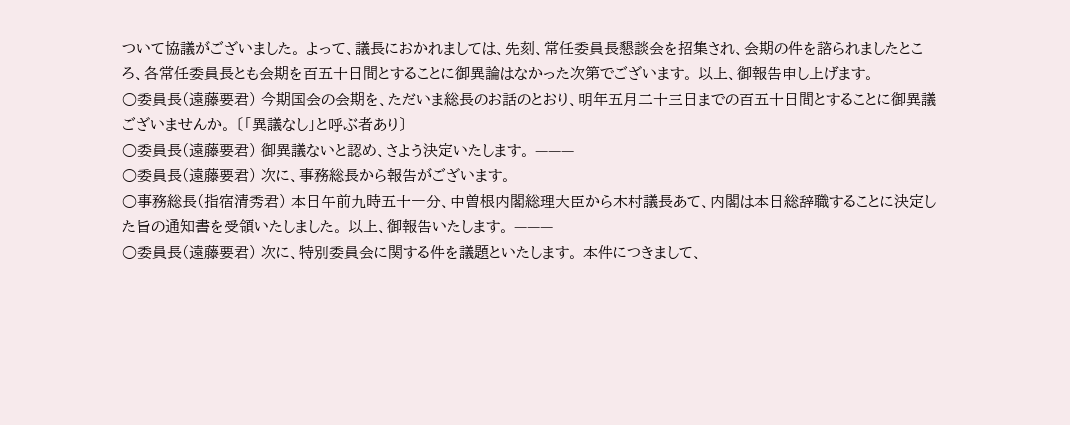ついて協議がございました。 よって、議長におかれましては、先刻、常任委員長懇談会を招集され、会期の件を諮られましたところ、各常任委員長とも会期を百五十日間とすることに御異論はなかった次第でございます。 以上、御報告申し上げます。
○委員長(遠藤要君) 今期国会の会期を、ただいま総長のお話のとおり、明年五月二十三日までの百五十日間とすることに御異議ございませんか。 〔「異議なし」と呼ぶ者あり〕
○委員長(遠藤要君) 御異議ないと認め、さよう決定いたします。 ———
○委員長(遠藤要君) 次に、事務総長から報告がございます。
○事務総長(指宿清秀君) 本日午前九時五十一分、中曽根内閣総理大臣から木村議長あて、内閣は本日総辞職することに決定した旨の通知書を受領いたしました。 以上、御報告いたします。 ———
○委員長(遠藤要君) 次に、特別委員会に関する件を議題といたします。 本件につきまして、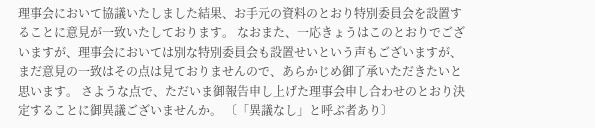理事会において協議いたしました結果、お手元の資料のとおり特別委員会を設置することに意見が一致いたしております。 なおまた、一応きょうはこのとおりでございますが、理事会においては別な特別委員会も設置せいという声もございますが、まだ意見の一致はその点は見ておりませんので、あらかじめ御了承いただきたいと思います。 さような点で、ただいま御報告申し上げた理事会申し合わせのとおり決定することに御異議ございませんか。 〔「異議なし」と呼ぶ者あり〕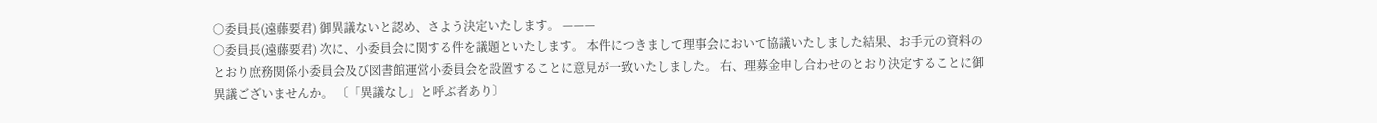○委員長(遠藤要君) 御異議ないと認め、さよう決定いたします。 ———
○委員長(遠藤要君) 次に、小委員会に関する件を議題といたします。 本件につきまして理事会において協議いたしました結果、お手元の資料のとおり庶務関係小委員会及び図書館運営小委員会を設置することに意見が一致いたしました。 右、理募金申し合わせのとおり決定することに御異議ございませんか。 〔「異議なし」と呼ぶ者あり〕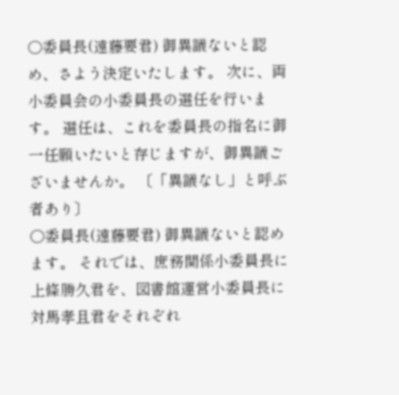○委員長(遠藤要君) 御異議ないと認め、さよう決定いたします。 次に、両小委員会の小委員長の選任を行います。 選任は、これを委員長の指名に御一任願いたいと存じますが、御異議ございませんか。 〔「異議なし」と呼ぶ者あり〕
○委員長(遠藤要君) 御異議ないと認めます。 それでは、庶務関係小委員長に上條勝久君を、図書館運営小委員長に対馬孝且君をそれぞれ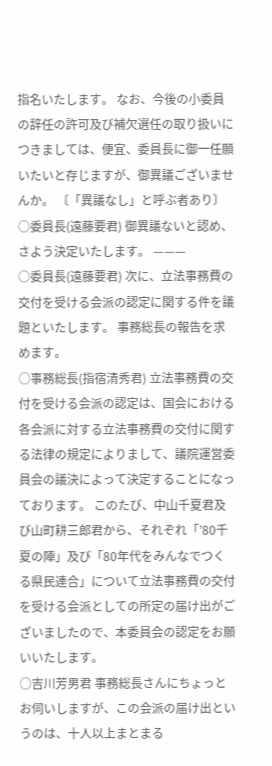指名いたします。 なお、今後の小委員の辞任の許可及び補欠選任の取り扱いにつきましては、便宜、委員長に御一任願いたいと存じますが、御異議ございませんか。 〔「異議なし」と呼ぶ者あり〕
○委員長(遠藤要君) 御異議ないと認め、さよう決定いたします。 ———
○委員長(遠藤要君) 次に、立法事務費の交付を受ける会派の認定に関する件を議題といたします。 事務総長の報告を求めます。
○事務総長(指宿清秀君) 立法事務費の交付を受ける会派の認定は、国会における各会派に対する立法事務費の交付に関する法律の規定によりまして、議院運営委員会の議決によって決定することになっております。 このたび、中山千夏君及び山町耕三郎君から、それぞれ「’80千夏の陣」及び「80年代をみんなでつくる県民連合」について立法事務費の交付を受ける会派としての所定の届け出がございましたので、本委員会の認定をお願いいたします。
○吉川芳男君 事務総長さんにちょっとお伺いしますが、この会派の届け出というのは、十人以上まとまる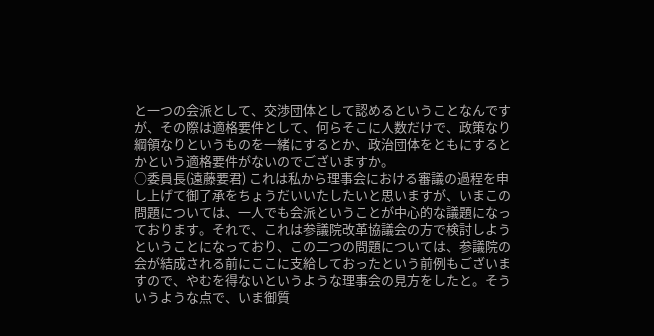と一つの会派として、交渉団体として認めるということなんですが、その際は適格要件として、何らそこに人数だけで、政策なり綱領なりというものを一緒にするとか、政治団体をともにするとかという適格要件がないのでございますか。
○委員長(遠藤要君) これは私から理事会における審議の過程を申し上げて御了承をちょうだいいたしたいと思いますが、いまこの問題については、一人でも会派ということが中心的な議題になっております。それで、これは参議院改革協議会の方で検討しようということになっており、この二つの問題については、参議院の会が結成される前にここに支給しておったという前例もございますので、やむを得ないというような理事会の見方をしたと。そういうような点で、いま御質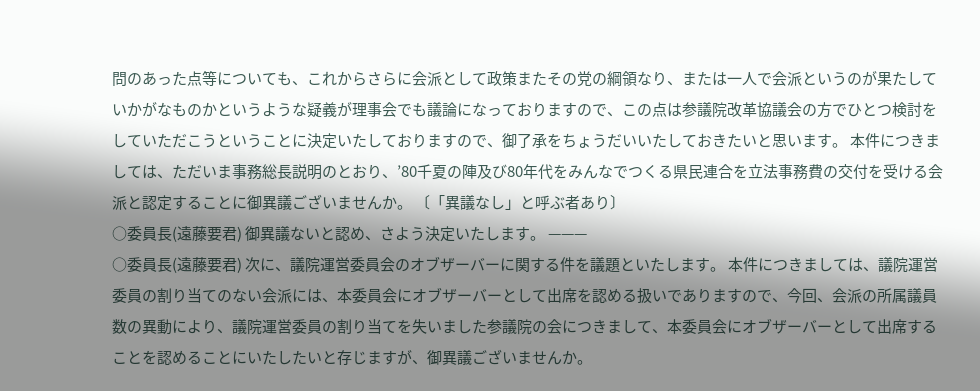問のあった点等についても、これからさらに会派として政策またその党の綱領なり、または一人で会派というのが果たしていかがなものかというような疑義が理事会でも議論になっておりますので、この点は参議院改革協議会の方でひとつ検討をしていただこうということに決定いたしておりますので、御了承をちょうだいいたしておきたいと思います。 本件につきましては、ただいま事務総長説明のとおり、’80千夏の陣及び80年代をみんなでつくる県民連合を立法事務費の交付を受ける会派と認定することに御異議ございませんか。 〔「異議なし」と呼ぶ者あり〕
○委員長(遠藤要君) 御異議ないと認め、さよう決定いたします。 ———
○委員長(遠藤要君) 次に、議院運営委員会のオブザーバーに関する件を議題といたします。 本件につきましては、議院運営委員の割り当てのない会派には、本委員会にオブザーバーとして出席を認める扱いでありますので、今回、会派の所属議員数の異動により、議院運営委員の割り当てを失いました参議院の会につきまして、本委員会にオブザーバーとして出席することを認めることにいたしたいと存じますが、御異議ございませんか。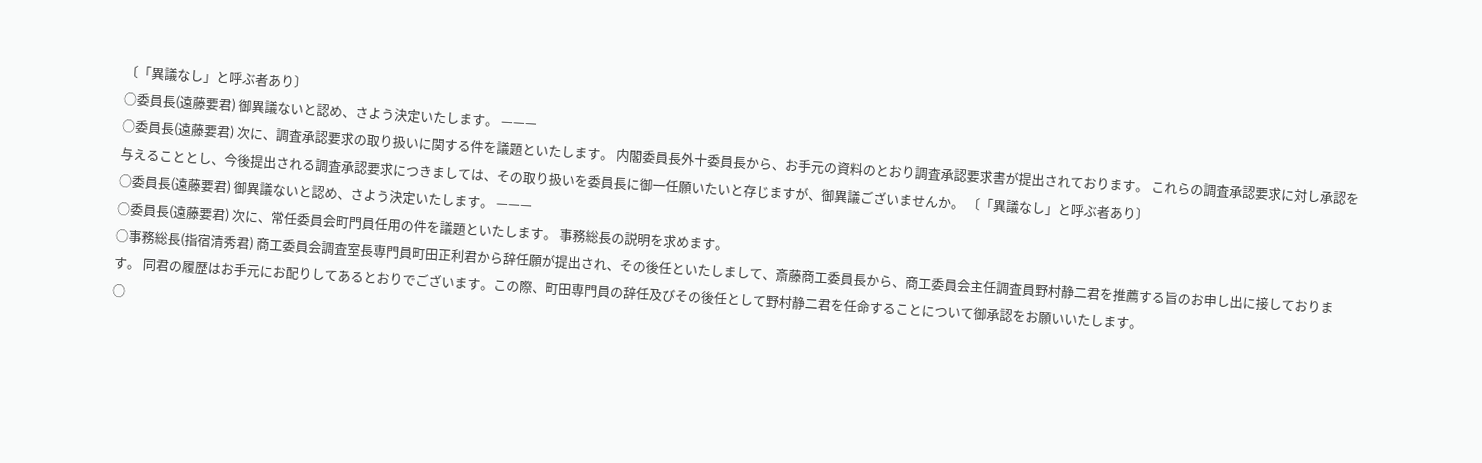〔「異議なし」と呼ぶ者あり〕
○委員長(遠藤要君) 御異議ないと認め、さよう決定いたします。 ———
○委員長(遠藤要君) 次に、調査承認要求の取り扱いに関する件を議題といたします。 内閣委員長外十委員長から、お手元の資料のとおり調査承認要求書が提出されております。 これらの調査承認要求に対し承認を与えることとし、今後提出される調査承認要求につきましては、その取り扱いを委員長に御一任願いたいと存じますが、御異議ございませんか。 〔「異議なし」と呼ぶ者あり〕
○委員長(遠藤要君) 御異議ないと認め、さよう決定いたします。 ———
○委員長(遠藤要君) 次に、常任委員会町門員任用の件を議題といたします。 事務総長の説明を求めます。
○事務総長(指宿清秀君) 商工委員会調査室長専門員町田正利君から辞任願が提出され、その後任といたしまして、斎藤商工委員長から、商工委員会主任調査員野村静二君を推薦する旨のお申し出に接しております。 同君の履歴はお手元にお配りしてあるとおりでございます。この際、町田専門員の辞任及びその後任として野村静二君を任命することについて御承認をお願いいたします。
○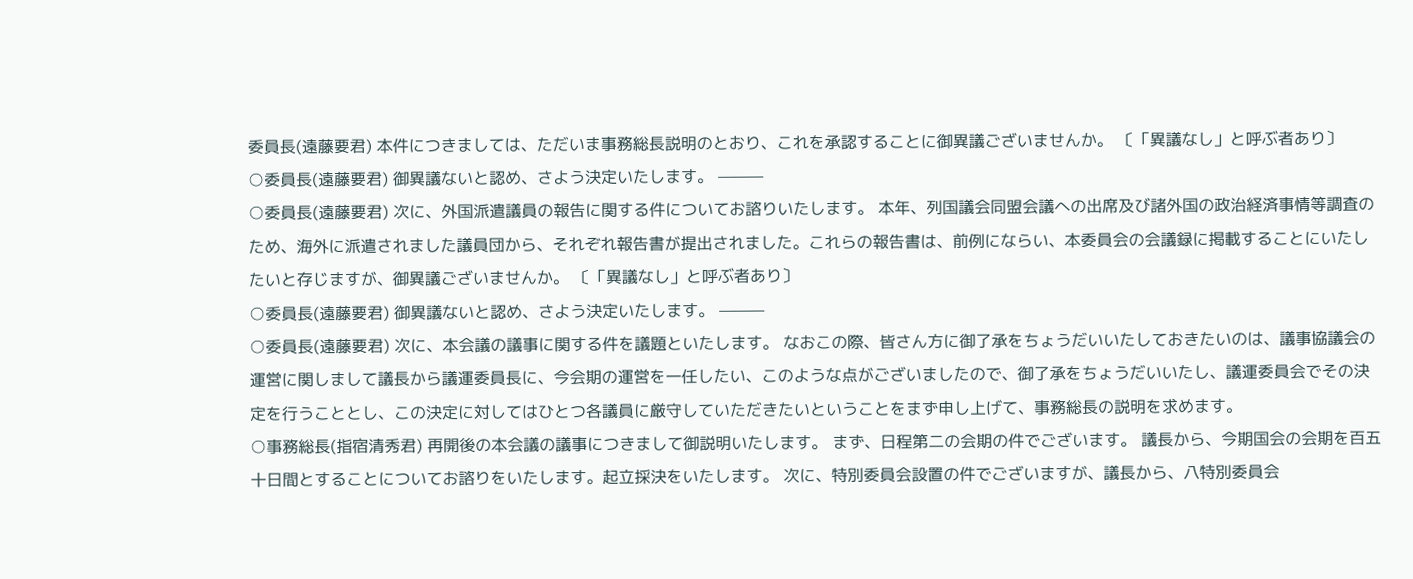委員長(遠藤要君) 本件につきましては、ただいま事務総長説明のとおり、これを承認することに御異議ございませんか。 〔「異議なし」と呼ぶ者あり〕
○委員長(遠藤要君) 御異議ないと認め、さよう決定いたします。 ———
○委員長(遠藤要君) 次に、外国派遣議員の報告に関する件についてお諮りいたします。 本年、列国議会同盟会議への出席及び諸外国の政治経済事情等調査のため、海外に派遣されました議員団から、それぞれ報告書が提出されました。これらの報告書は、前例にならい、本委員会の会議録に掲載することにいたしたいと存じますが、御異議ございませんか。 〔「異議なし」と呼ぶ者あり〕
○委員長(遠藤要君) 御異議ないと認め、さよう決定いたします。 ———
○委員長(遠藤要君) 次に、本会議の議事に関する件を議題といたします。 なおこの際、皆さん方に御了承をちょうだいいたしておきたいのは、議事協議会の運営に関しまして議長から議運委員長に、今会期の運営を一任したい、このような点がございましたので、御了承をちょうだいいたし、議運委員会でその決定を行うこととし、この決定に対してはひとつ各議員に厳守していただきたいということをまず申し上げて、事務総長の説明を求めます。
○事務総長(指宿清秀君) 再開後の本会議の議事につきまして御説明いたします。 まず、日程第二の会期の件でございます。 議長から、今期国会の会期を百五十日間とすることについてお諮りをいたします。起立採決をいたします。 次に、特別委員会設置の件でございますが、議長から、八特別委員会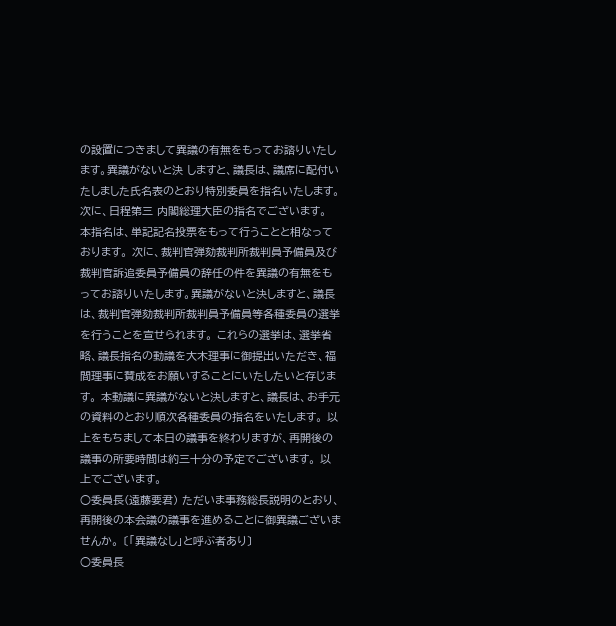の設置につきまして異議の有無をもってお諮りいたします。異議がないと決 しますと、議長は、議席に配付いたしました氏名表のとおり特別委員を指名いたします。 次に、日程第三 内閣総理大臣の指名でございます。 本指名は、単記記名投票をもって行うことと相なっております。 次に、裁判官弾劾裁判所裁判員予備員及び裁判官訴追委員予備員の辞任の件を異議の有無をもってお諮りいたします。異議がないと決しますと、議長は、裁判官弾劾裁判所裁判員予備員等各種委員の選挙を行うことを宣せられます。 これらの選挙は、選挙省略、議長指名の動議を大木理事に御提出いただき、福間理事に賛成をお願いすることにいたしたいと存じます。 本動議に異議がないと決しますと、議長は、お手元の資料のとおり順次各種委員の指名をいたします。 以上をもちまして本日の議事を終わりますが、再開後の議事の所要時間は約三十分の予定でございます。 以上でございます。
○委員長(遠藤要君) ただいま事務総長説明のとおり、再開後の本会議の議事を進めることに御異議ございませんか。 〔「異議なし」と呼ぶ者あり〕
○委員長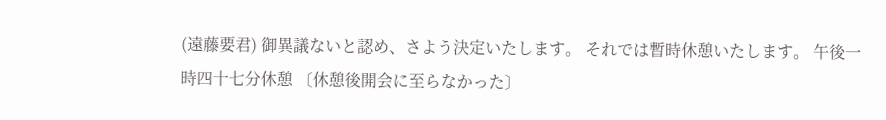(遠藤要君) 御異議ないと認め、さよう決定いたします。 それでは暫時休憩いたします。 午後一時四十七分休憩 〔休憩後開会に至らなかった〕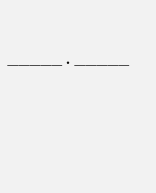—————・—————